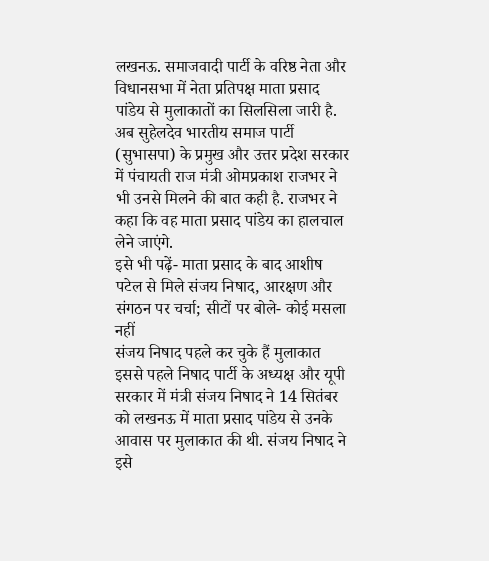लखनऊ. समाजवादी पार्टी के वरिष्ठ नेता और विधानसभा में नेता प्रतिपक्ष माता प्रसाद पांडेय से मुलाकातों का सिलसिला जारी है. अब सुहेलदेव भारतीय समाज पार्टी (सुभासपा) के प्रमुख और उत्तर प्रदेश सरकार में पंचायती राज मंत्री ओमप्रकाश राजभर ने भी उनसे मिलने की बात कही है. राजभर ने कहा कि वह माता प्रसाद पांडेय का हालचाल लेने जाएंगे.
इसे भी पढ़ें- माता प्रसाद के बाद आशीष पटेल से मिले संजय निषाद, आरक्षण और संगठन पर चर्चा; सीटों पर बोले- कोई मसला नहीं
संजय निषाद पहले कर चुके हैं मुलाकात
इससे पहले निषाद पार्टी के अध्यक्ष और यूपी सरकार में मंत्री संजय निषाद ने 14 सितंबर को लखनऊ में माता प्रसाद पांडेय से उनके आवास पर मुलाकात की थी. संजय निषाद ने इसे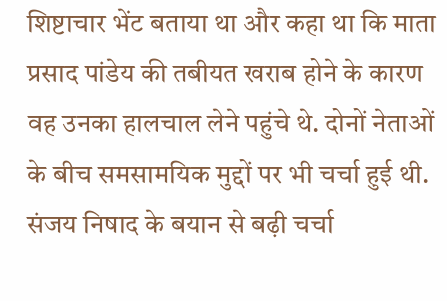शिष्टाचार भेंट बताया था और कहा था कि माता प्रसाद पांडेय की तबीयत खराब होने के कारण वह उनका हालचाल लेने पहुंचे थे. दोनों नेताओं के बीच समसामयिक मुद्दों पर भी चर्चा हुई थी.
संजय निषाद के बयान से बढ़ी चर्चा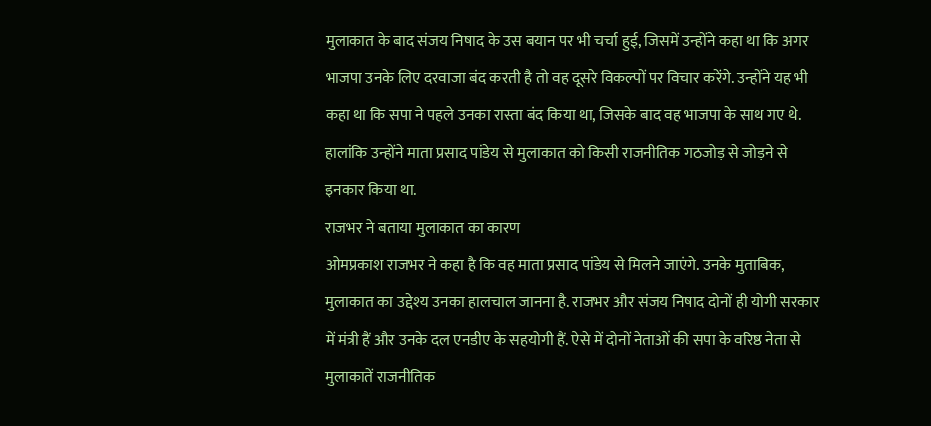मुलाकात के बाद संजय निषाद के उस बयान पर भी चर्चा हुई, जिसमें उन्होंने कहा था कि अगर भाजपा उनके लिए दरवाजा बंद करती है तो वह दूसरे विकल्पों पर विचार करेंगे. उन्होंने यह भी कहा था कि सपा ने पहले उनका रास्ता बंद किया था, जिसके बाद वह भाजपा के साथ गए थे. हालांकि उन्होंने माता प्रसाद पांडेय से मुलाकात को किसी राजनीतिक गठजोड़ से जोड़ने से इनकार किया था.
राजभर ने बताया मुलाकात का कारण
ओमप्रकाश राजभर ने कहा है कि वह माता प्रसाद पांडेय से मिलने जाएंगे. उनके मुताबिक, मुलाकात का उद्देश्य उनका हालचाल जानना है. राजभर और संजय निषाद दोनों ही योगी सरकार में मंत्री हैं और उनके दल एनडीए के सहयोगी हैं. ऐसे में दोनों नेताओं की सपा के वरिष्ठ नेता से मुलाकातें राजनीतिक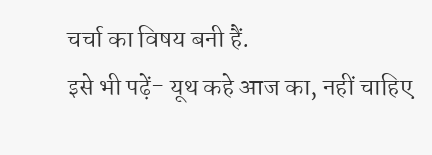चर्चा का विषय बनी हैं.
इसे भी पढ़ें- यूथ कहे आज का, नहीं चाहिए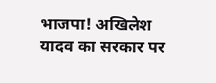भाजपा! अखिलेश यादव का सरकार पर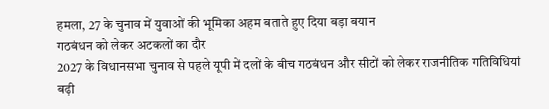हमला, 27 के चुनाव में युवाओं की भूमिका अहम बताते हुए दिया बड़ा बयान
गठबंधन को लेकर अटकलों का दौर
2027 के विधानसभा चुनाव से पहले यूपी में दलों के बीच गठबंधन और सीटों को लेकर राजनीतिक गतिविधियां बढ़ी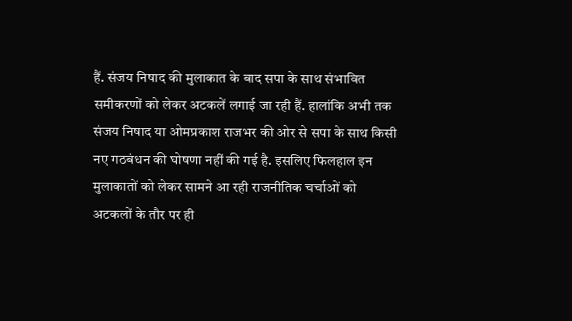हैं. संजय निषाद की मुलाकात के बाद सपा के साथ संभावित समीकरणों को लेकर अटकलें लगाई जा रही हैं. हालांकि अभी तक संजय निषाद या ओमप्रकाश राजभर की ओर से सपा के साथ किसी नए गठबंधन की घोषणा नहीं की गई है. इसलिए फिलहाल इन मुलाकातों को लेकर सामने आ रही राजनीतिक चर्चाओं को अटकलों के तौर पर ही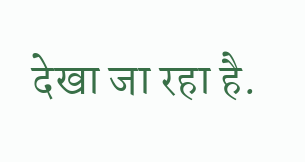देखा जा रहा है.